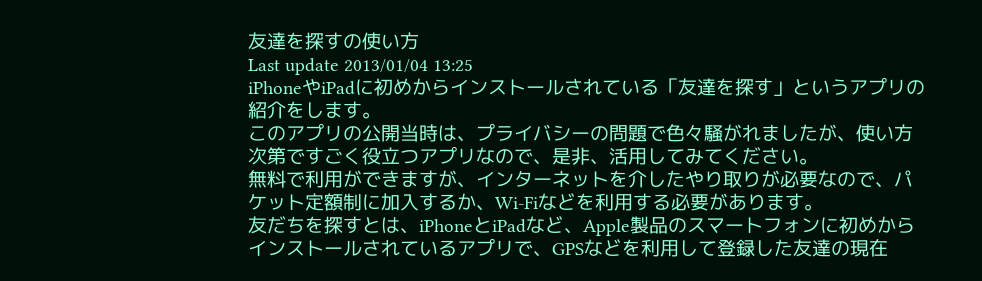友達を探すの使い方
Last update 2013/01/04 13:25
iPhoneやiPadに初めからインストールされている「友達を探す」というアプリの紹介をします。
このアプリの公開当時は、プライバシーの問題で色々騒がれましたが、使い方次第ですごく役立つアプリなので、是非、活用してみてください。
無料で利用ができますが、インターネットを介したやり取りが必要なので、パケット定額制に加入するか、Wi-Fiなどを利用する必要があります。
友だちを探すとは、iPhoneとiPadなど、Apple製品のスマートフォンに初めからインストールされているアプリで、GPSなどを利用して登録した友達の現在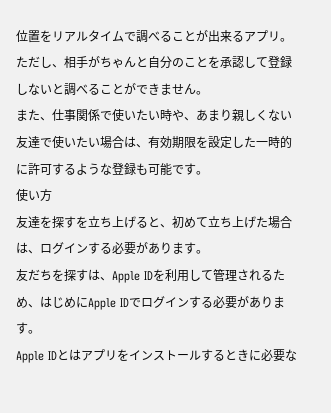位置をリアルタイムで調べることが出来るアプリ。
ただし、相手がちゃんと自分のことを承認して登録しないと調べることができません。
また、仕事関係で使いたい時や、あまり親しくない友達で使いたい場合は、有効期限を設定した一時的に許可するような登録も可能です。
使い方
友達を探すを立ち上げると、初めて立ち上げた場合は、ログインする必要があります。
友だちを探すは、Apple IDを利用して管理されるため、はじめにApple IDでログインする必要があります。
Apple IDとはアプリをインストールするときに必要な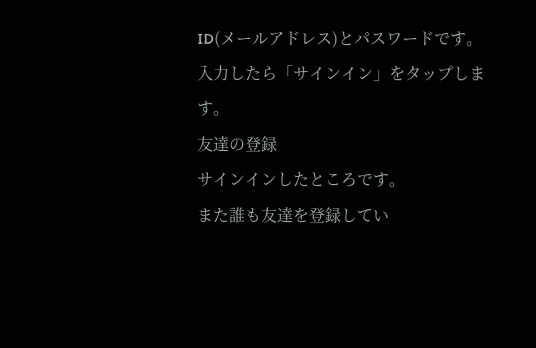ID(メールアドレス)とパスワードです。
入力したら「サインイン」をタップします。
友達の登録
サインインしたところです。
また誰も友達を登録してい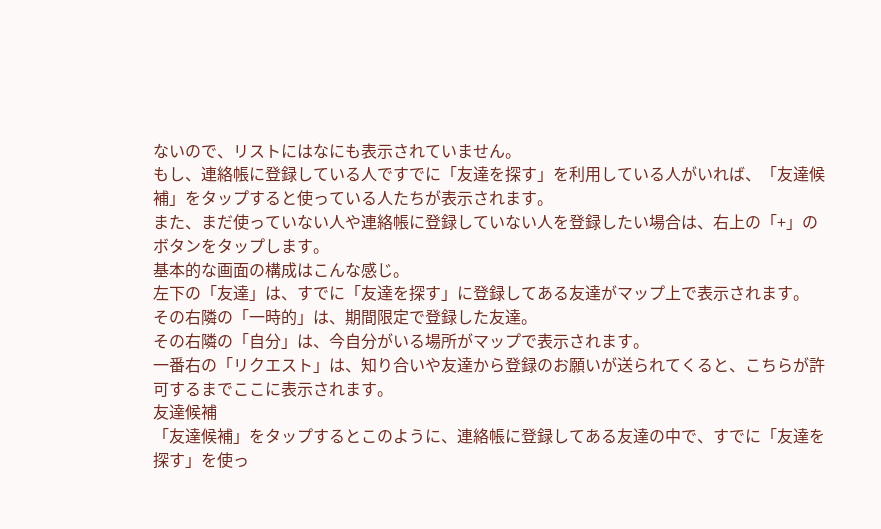ないので、リストにはなにも表示されていません。
もし、連絡帳に登録している人ですでに「友達を探す」を利用している人がいれば、「友達候補」をタップすると使っている人たちが表示されます。
また、まだ使っていない人や連絡帳に登録していない人を登録したい場合は、右上の「+」のボタンをタップします。
基本的な画面の構成はこんな感じ。
左下の「友達」は、すでに「友達を探す」に登録してある友達がマップ上で表示されます。
その右隣の「一時的」は、期間限定で登録した友達。
その右隣の「自分」は、今自分がいる場所がマップで表示されます。
一番右の「リクエスト」は、知り合いや友達から登録のお願いが送られてくると、こちらが許可するまでここに表示されます。
友達候補
「友達候補」をタップするとこのように、連絡帳に登録してある友達の中で、すでに「友達を探す」を使っ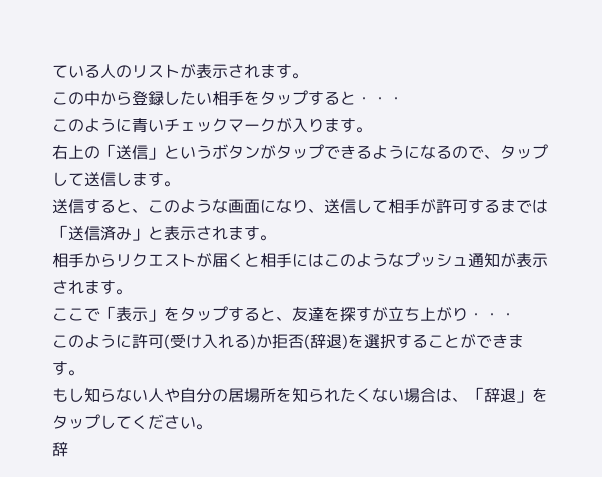ている人のリストが表示されます。
この中から登録したい相手をタップすると・・・
このように青いチェックマークが入ります。
右上の「送信」というボタンがタップできるようになるので、タップして送信します。
送信すると、このような画面になり、送信して相手が許可するまでは「送信済み」と表示されます。
相手からリクエストが届くと相手にはこのようなプッシュ通知が表示されます。
ここで「表示」をタップすると、友達を探すが立ち上がり・・・
このように許可(受け入れる)か拒否(辞退)を選択することができます。
もし知らない人や自分の居場所を知られたくない場合は、「辞退」をタップしてください。
辞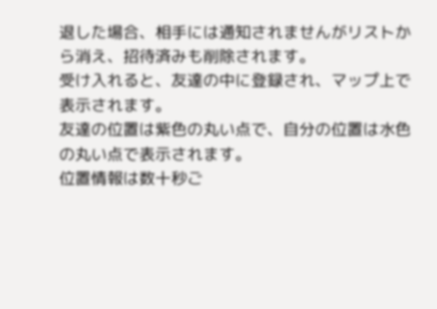退した場合、相手には通知されませんがリストから消え、招待済みも削除されます。
受け入れると、友達の中に登録され、マップ上で表示されます。
友達の位置は紫色の丸い点で、自分の位置は水色の丸い点で表示されます。
位置情報は数十秒ご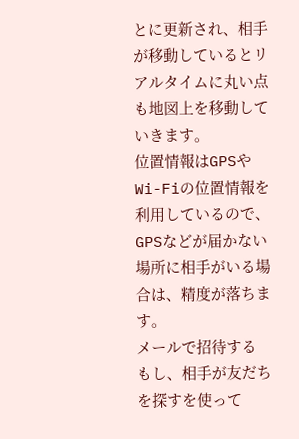とに更新され、相手が移動しているとリアルタイムに丸い点も地図上を移動していきます。
位置情報はGPSやWi-Fiの位置情報を利用しているので、GPSなどが届かない場所に相手がいる場合は、精度が落ちます。
メールで招待する
もし、相手が友だちを探すを使って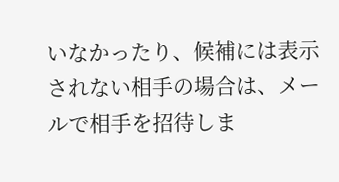いなかったり、候補には表示されない相手の場合は、メールで相手を招待しま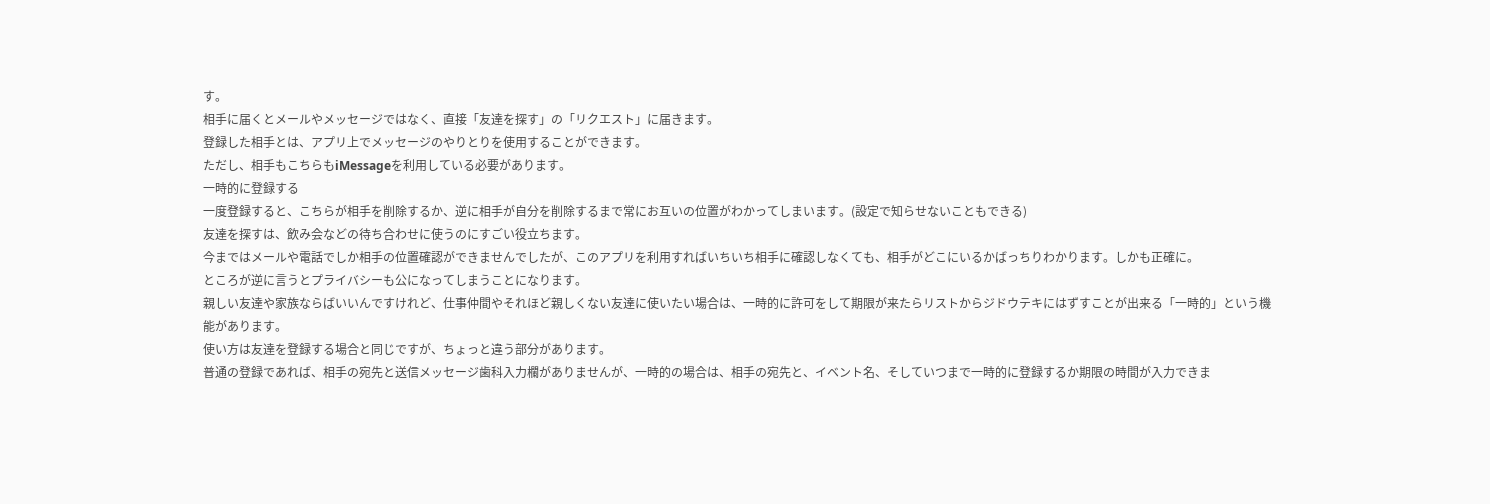す。
相手に届くとメールやメッセージではなく、直接「友達を探す」の「リクエスト」に届きます。
登録した相手とは、アプリ上でメッセージのやりとりを使用することができます。
ただし、相手もこちらもiMessageを利用している必要があります。
一時的に登録する
一度登録すると、こちらが相手を削除するか、逆に相手が自分を削除するまで常にお互いの位置がわかってしまいます。(設定で知らせないこともできる)
友達を探すは、飲み会などの待ち合わせに使うのにすごい役立ちます。
今まではメールや電話でしか相手の位置確認ができませんでしたが、このアプリを利用すればいちいち相手に確認しなくても、相手がどこにいるかばっちりわかります。しかも正確に。
ところが逆に言うとプライバシーも公になってしまうことになります。
親しい友達や家族ならばいいんですけれど、仕事仲間やそれほど親しくない友達に使いたい場合は、一時的に許可をして期限が来たらリストからジドウテキにはずすことが出来る「一時的」という機能があります。
使い方は友達を登録する場合と同じですが、ちょっと違う部分があります。
普通の登録であれば、相手の宛先と送信メッセージ歯科入力欄がありませんが、一時的の場合は、相手の宛先と、イベント名、そしていつまで一時的に登録するか期限の時間が入力できま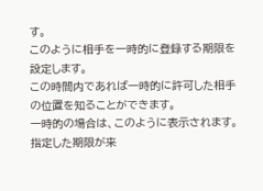す。
このように相手を一時的に登録する期限を設定します。
この時間内であれば一時的に許可した相手の位置を知ることができます。
一時的の場合は、このように表示されます。
指定した期限が来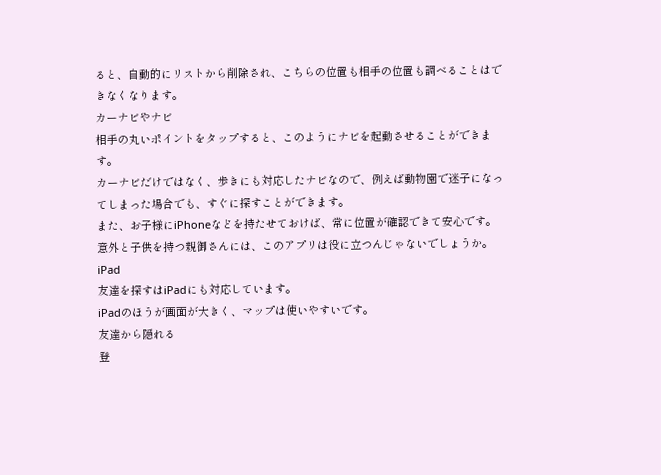ると、自動的にリストから削除され、こちらの位置も相手の位置も調べることはできなくなります。
カーナビやナビ
相手の丸いポイントをタップすると、このようにナビを起動させることができます。
カーナビだけではなく、歩きにも対応したナビなので、例えば動物園で迷子になってしまった場合でも、すぐに探すことができます。
また、お子様にiPhoneなどを持たせておけば、常に位置が確認できて安心です。
意外と子供を持つ親御さんには、このアプリは役に立つんじゃないでしょうか。
iPad
友達を探すはiPadにも対応しています。
iPadのほうが画面が大きく、マップは使いやすいです。
友達から隠れる
登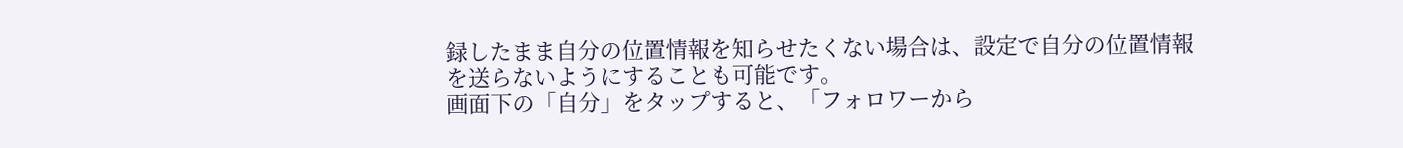録したまま自分の位置情報を知らせたくない場合は、設定で自分の位置情報を送らないようにすることも可能です。
画面下の「自分」をタップすると、「フォロワーから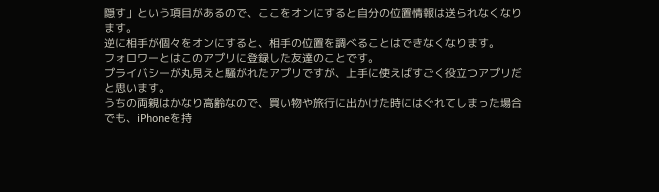隠す」という項目があるので、ここをオンにすると自分の位置情報は送られなくなります。
逆に相手が個々をオンにすると、相手の位置を調べることはできなくなります。
フォロワーとはこのアプリに登録した友達のことです。
プライバシーが丸見えと騒がれたアプリですが、上手に使えばすごく役立つアプリだと思います。
うちの両親はかなり高齢なので、買い物や旅行に出かけた時にはぐれてしまった場合でも、iPhoneを持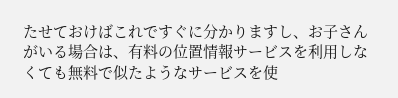たせておけばこれですぐに分かりますし、お子さんがいる場合は、有料の位置情報サービスを利用しなくても無料で似たようなサービスを使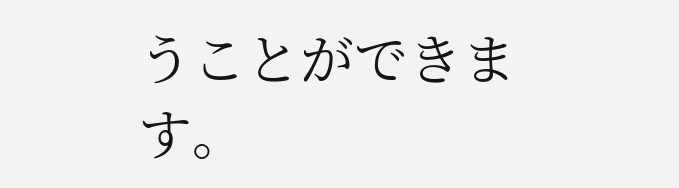うことができます。